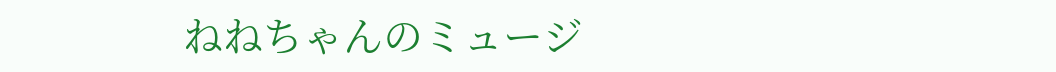ねねちゃんのミュージ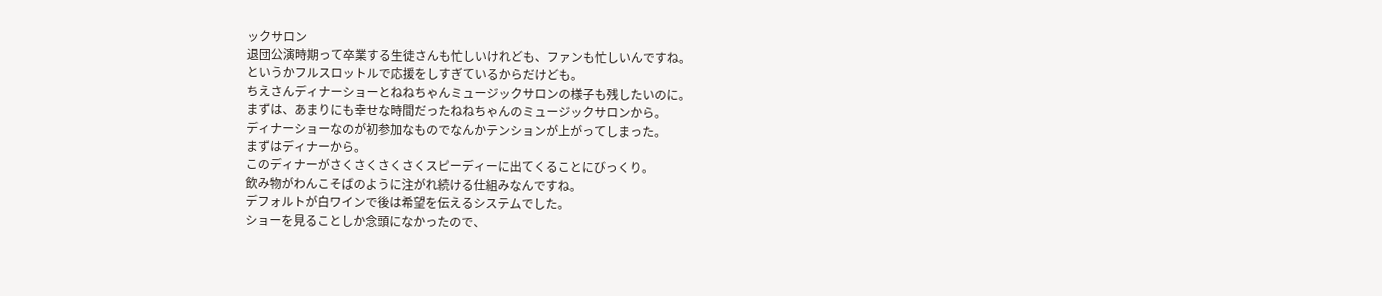ックサロン
退団公演時期って卒業する生徒さんも忙しいけれども、ファンも忙しいんですね。
というかフルスロットルで応援をしすぎているからだけども。
ちえさんディナーショーとねねちゃんミュージックサロンの様子も残したいのに。
まずは、あまりにも幸せな時間だったねねちゃんのミュージックサロンから。
ディナーショーなのが初参加なものでなんかテンションが上がってしまった。
まずはディナーから。
このディナーがさくさくさくさくスピーディーに出てくることにびっくり。
飲み物がわんこそばのように注がれ続ける仕組みなんですね。
デフォルトが白ワインで後は希望を伝えるシステムでした。
ショーを見ることしか念頭になかったので、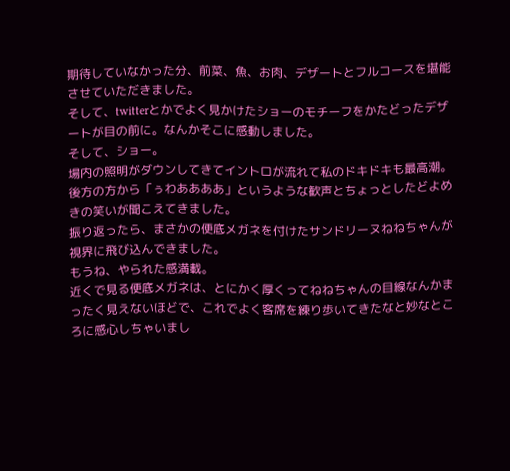期待していなかった分、前菜、魚、お肉、デザートとフルコースを堪能させていただきました。
そして、twitterとかでよく見かけたショーのモチーフをかたどったデザートが目の前に。なんかそこに感動しました。
そして、ショー。
場内の照明がダウンしてきてイントロが流れて私のドキドキも最高潮。
後方の方から「ぅわああああ」というような歓声とちょっとしたどよめきの笑いが聞こえてきました。
振り返ったら、まさかの便底メガネを付けたサンドリーヌねねちゃんが視界に飛び込んできました。
もうね、やられた感満載。
近くで見る便底メガネは、とにかく厚くってねねちゃんの目線なんかまったく見えないほどで、これでよく客席を練り歩いてきたなと妙なところに感心しちゃいまし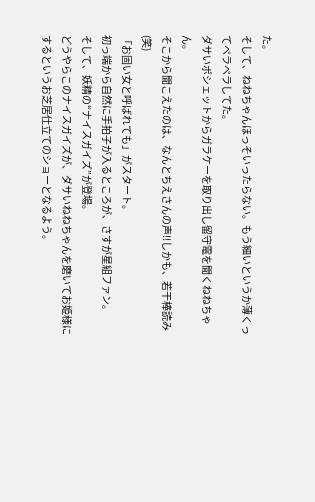た。
そして、ねねちゃんほっそいったらない。もう細いというか薄くってペラペラしてた。
ダサいポシェットからガラケーを取り出し留守電を聞くねねちゃん。
そこから聞こえたのは、なんとちえさんの声!!しかも、若干棒読み(笑)
「お固い女と呼ばれても」がスタート。
初っ端から自然に手拍子が入るところが、さすが星組ファン。
そして、妖精の“ナイスガイズ”が登場。
どうやらこのナイスガイズが、ダサいねねちゃんを磨いてお姫様にするというお芝居仕立てのショーとなるよう。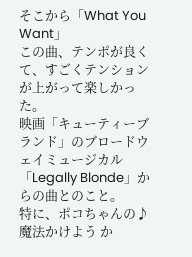そこから「What You Want」
この曲、テンポが良くて、すごくテンションが上がって楽しかった。
映画「キューティーブランド」のブロードウェイミュージカル「Legally Blonde」からの曲とのこと。
特に、ポコちゃんの♪魔法かけよう か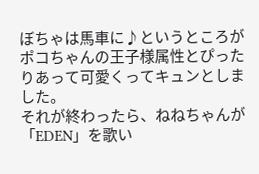ぼちゃは馬車に♪というところがポコちゃんの王子様属性とぴったりあって可愛くってキュンとしました。
それが終わったら、ねねちゃんが「EDEN」を歌い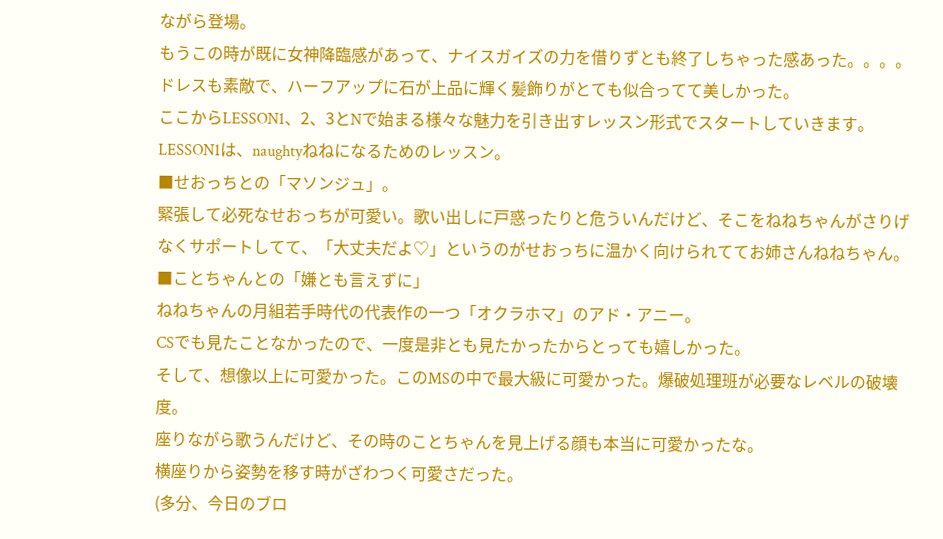ながら登場。
もうこの時が既に女神降臨感があって、ナイスガイズの力を借りずとも終了しちゃった感あった。。。。
ドレスも素敵で、ハーフアップに石が上品に輝く髪飾りがとても似合ってて美しかった。
ここからLESSON1、2、3とNで始まる様々な魅力を引き出すレッスン形式でスタートしていきます。
LESSON1は、naughtyねねになるためのレッスン。
■せおっちとの「マソンジュ」。
緊張して必死なせおっちが可愛い。歌い出しに戸惑ったりと危ういんだけど、そこをねねちゃんがさりげなくサポートしてて、「大丈夫だよ♡」というのがせおっちに温かく向けられててお姉さんねねちゃん。
■ことちゃんとの「嫌とも言えずに」
ねねちゃんの月組若手時代の代表作の一つ「オクラホマ」のアド・アニー。
CSでも見たことなかったので、一度是非とも見たかったからとっても嬉しかった。
そして、想像以上に可愛かった。このMSの中で最大級に可愛かった。爆破処理班が必要なレベルの破壊度。
座りながら歌うんだけど、その時のことちゃんを見上げる顔も本当に可愛かったな。
横座りから姿勢を移す時がざわつく可愛さだった。
(多分、今日のブロ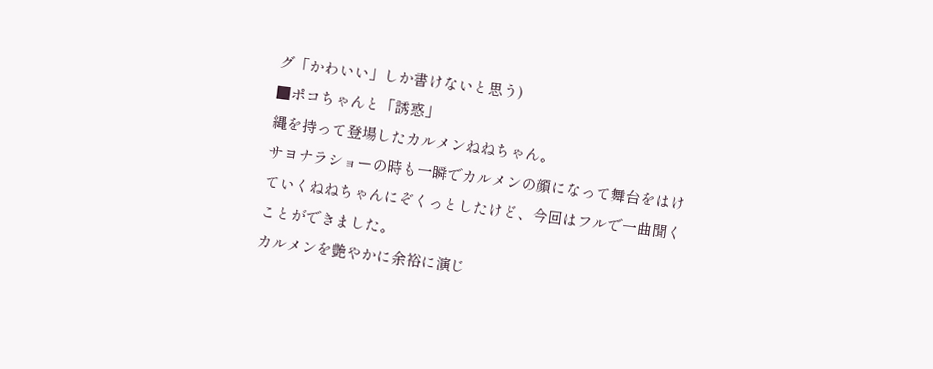グ「かわいい」しか書けないと思う)
■ポコちゃんと「誘惑」
縄を持って登場したカルメンねねちゃん。
サヨナラショーの時も一瞬でカルメンの顔になって舞台をはけていくねねちゃんにぞくっとしたけど、今回はフルで一曲聞くことができました。
カルメンを艶やかに余裕に演じ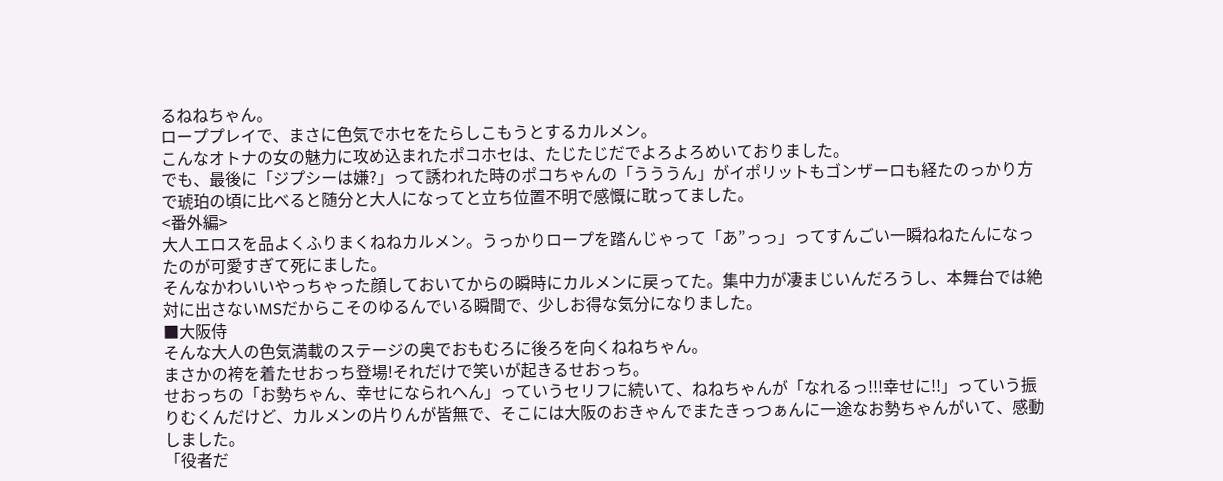るねねちゃん。
ローププレイで、まさに色気でホセをたらしこもうとするカルメン。
こんなオトナの女の魅力に攻め込まれたポコホセは、たじたじだでよろよろめいておりました。
でも、最後に「ジプシーは嫌?」って誘われた時のポコちゃんの「うううん」がイポリットもゴンザーロも経たのっかり方で琥珀の頃に比べると随分と大人になってと立ち位置不明で感慨に耽ってました。
<番外編>
大人エロスを品よくふりまくねねカルメン。うっかりロープを踏んじゃって「あ”っっ」ってすんごい一瞬ねねたんになったのが可愛すぎて死にました。
そんなかわいいやっちゃった顔しておいてからの瞬時にカルメンに戻ってた。集中力が凄まじいんだろうし、本舞台では絶対に出さないMSだからこそのゆるんでいる瞬間で、少しお得な気分になりました。
■大阪侍
そんな大人の色気満載のステージの奥でおもむろに後ろを向くねねちゃん。
まさかの袴を着たせおっち登場!それだけで笑いが起きるせおっち。
せおっちの「お勢ちゃん、幸せになられへん」っていうセリフに続いて、ねねちゃんが「なれるっ!!!幸せに!!」っていう振りむくんだけど、カルメンの片りんが皆無で、そこには大阪のおきゃんでまたきっつぁんに一途なお勢ちゃんがいて、感動しました。
「役者だ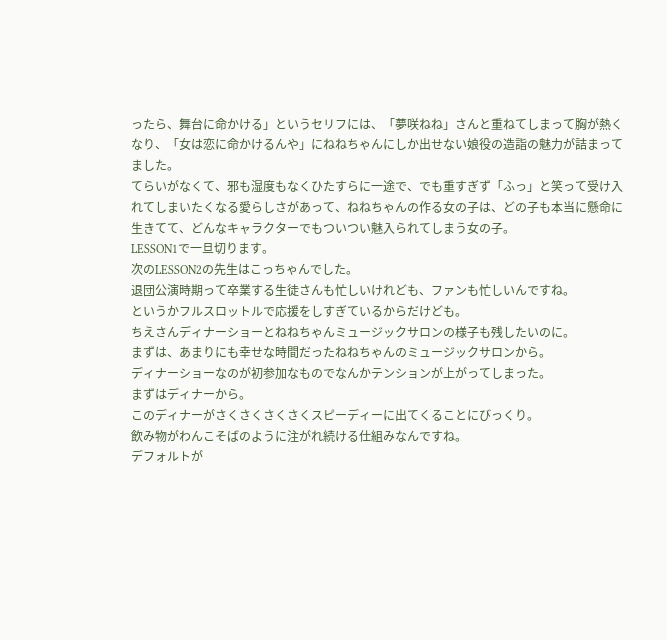ったら、舞台に命かける」というセリフには、「夢咲ねね」さんと重ねてしまって胸が熱くなり、「女は恋に命かけるんや」にねねちゃんにしか出せない娘役の造詣の魅力が詰まってました。
てらいがなくて、邪も湿度もなくひたすらに一途で、でも重すぎず「ふっ」と笑って受け入れてしまいたくなる愛らしさがあって、ねねちゃんの作る女の子は、どの子も本当に懸命に生きてて、どんなキャラクターでもついつい魅入られてしまう女の子。
LESSON1で一旦切ります。
次のLESSON2の先生はこっちゃんでした。
退団公演時期って卒業する生徒さんも忙しいけれども、ファンも忙しいんですね。
というかフルスロットルで応援をしすぎているからだけども。
ちえさんディナーショーとねねちゃんミュージックサロンの様子も残したいのに。
まずは、あまりにも幸せな時間だったねねちゃんのミュージックサロンから。
ディナーショーなのが初参加なものでなんかテンションが上がってしまった。
まずはディナーから。
このディナーがさくさくさくさくスピーディーに出てくることにびっくり。
飲み物がわんこそばのように注がれ続ける仕組みなんですね。
デフォルトが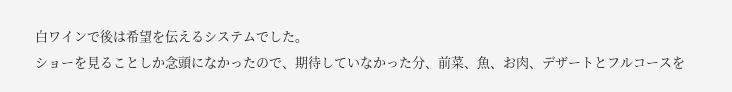白ワインで後は希望を伝えるシステムでした。
ショーを見ることしか念頭になかったので、期待していなかった分、前菜、魚、お肉、デザートとフルコースを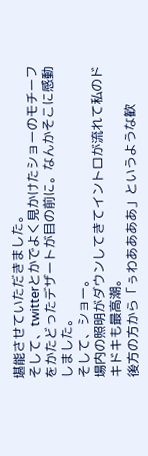堪能させていただきました。
そして、twitterとかでよく見かけたショーのモチーフをかたどったデザートが目の前に。なんかそこに感動しました。
そして、ショー。
場内の照明がダウンしてきてイントロが流れて私のドキドキも最高潮。
後方の方から「ぅわああああ」というような歓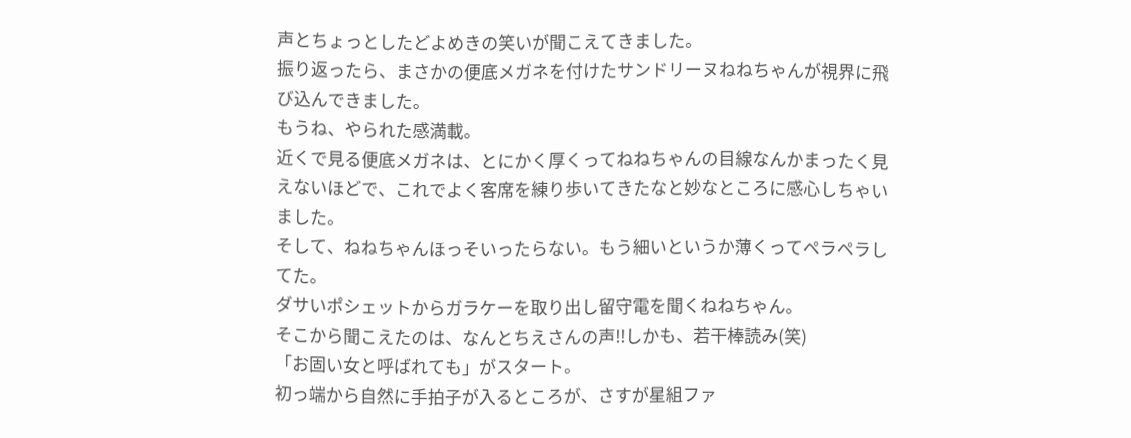声とちょっとしたどよめきの笑いが聞こえてきました。
振り返ったら、まさかの便底メガネを付けたサンドリーヌねねちゃんが視界に飛び込んできました。
もうね、やられた感満載。
近くで見る便底メガネは、とにかく厚くってねねちゃんの目線なんかまったく見えないほどで、これでよく客席を練り歩いてきたなと妙なところに感心しちゃいました。
そして、ねねちゃんほっそいったらない。もう細いというか薄くってペラペラしてた。
ダサいポシェットからガラケーを取り出し留守電を聞くねねちゃん。
そこから聞こえたのは、なんとちえさんの声!!しかも、若干棒読み(笑)
「お固い女と呼ばれても」がスタート。
初っ端から自然に手拍子が入るところが、さすが星組ファ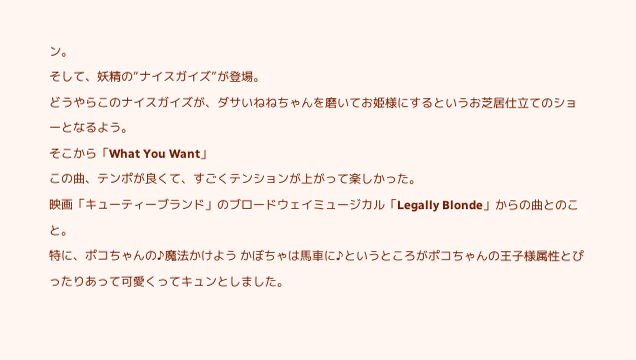ン。
そして、妖精の“ナイスガイズ”が登場。
どうやらこのナイスガイズが、ダサいねねちゃんを磨いてお姫様にするというお芝居仕立てのショーとなるよう。
そこから「What You Want」
この曲、テンポが良くて、すごくテンションが上がって楽しかった。
映画「キューティーブランド」のブロードウェイミュージカル「Legally Blonde」からの曲とのこと。
特に、ポコちゃんの♪魔法かけよう かぼちゃは馬車に♪というところがポコちゃんの王子様属性とぴったりあって可愛くってキュンとしました。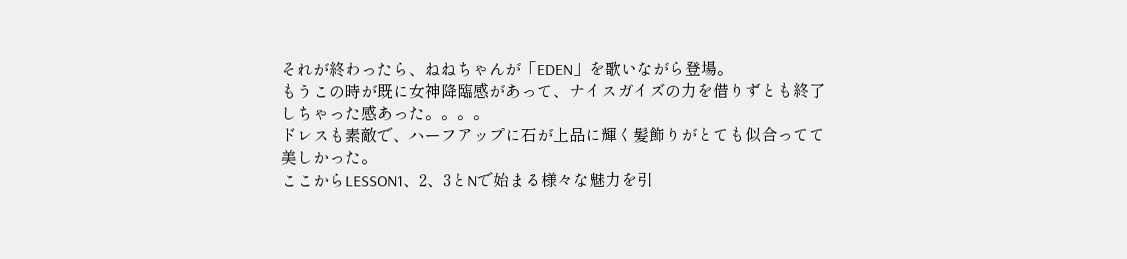それが終わったら、ねねちゃんが「EDEN」を歌いながら登場。
もうこの時が既に女神降臨感があって、ナイスガイズの力を借りずとも終了しちゃった感あった。。。。
ドレスも素敵で、ハーフアップに石が上品に輝く髪飾りがとても似合ってて美しかった。
ここからLESSON1、2、3とNで始まる様々な魅力を引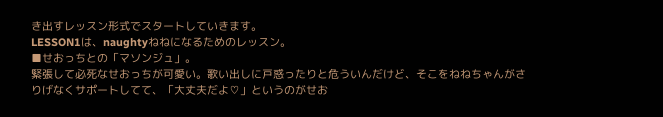き出すレッスン形式でスタートしていきます。
LESSON1は、naughtyねねになるためのレッスン。
■せおっちとの「マソンジュ」。
緊張して必死なせおっちが可愛い。歌い出しに戸惑ったりと危ういんだけど、そこをねねちゃんがさりげなくサポートしてて、「大丈夫だよ♡」というのがせお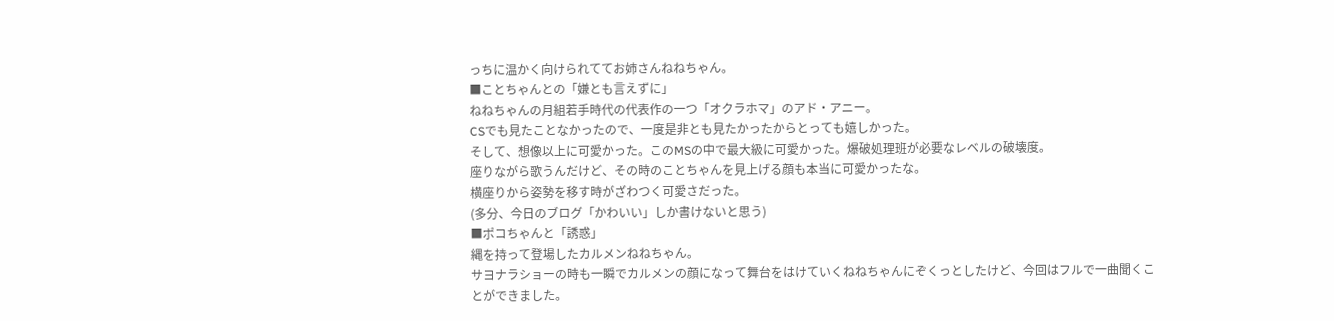っちに温かく向けられててお姉さんねねちゃん。
■ことちゃんとの「嫌とも言えずに」
ねねちゃんの月組若手時代の代表作の一つ「オクラホマ」のアド・アニー。
CSでも見たことなかったので、一度是非とも見たかったからとっても嬉しかった。
そして、想像以上に可愛かった。このMSの中で最大級に可愛かった。爆破処理班が必要なレベルの破壊度。
座りながら歌うんだけど、その時のことちゃんを見上げる顔も本当に可愛かったな。
横座りから姿勢を移す時がざわつく可愛さだった。
(多分、今日のブログ「かわいい」しか書けないと思う)
■ポコちゃんと「誘惑」
縄を持って登場したカルメンねねちゃん。
サヨナラショーの時も一瞬でカルメンの顔になって舞台をはけていくねねちゃんにぞくっとしたけど、今回はフルで一曲聞くことができました。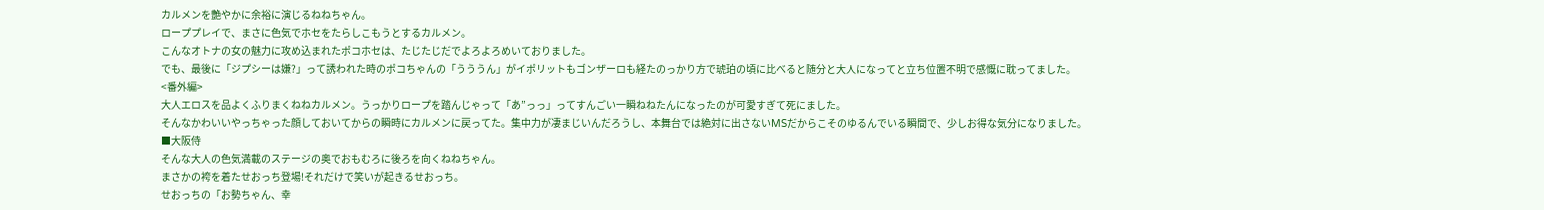カルメンを艶やかに余裕に演じるねねちゃん。
ローププレイで、まさに色気でホセをたらしこもうとするカルメン。
こんなオトナの女の魅力に攻め込まれたポコホセは、たじたじだでよろよろめいておりました。
でも、最後に「ジプシーは嫌?」って誘われた時のポコちゃんの「うううん」がイポリットもゴンザーロも経たのっかり方で琥珀の頃に比べると随分と大人になってと立ち位置不明で感慨に耽ってました。
<番外編>
大人エロスを品よくふりまくねねカルメン。うっかりロープを踏んじゃって「あ”っっ」ってすんごい一瞬ねねたんになったのが可愛すぎて死にました。
そんなかわいいやっちゃった顔しておいてからの瞬時にカルメンに戻ってた。集中力が凄まじいんだろうし、本舞台では絶対に出さないMSだからこそのゆるんでいる瞬間で、少しお得な気分になりました。
■大阪侍
そんな大人の色気満載のステージの奥でおもむろに後ろを向くねねちゃん。
まさかの袴を着たせおっち登場!それだけで笑いが起きるせおっち。
せおっちの「お勢ちゃん、幸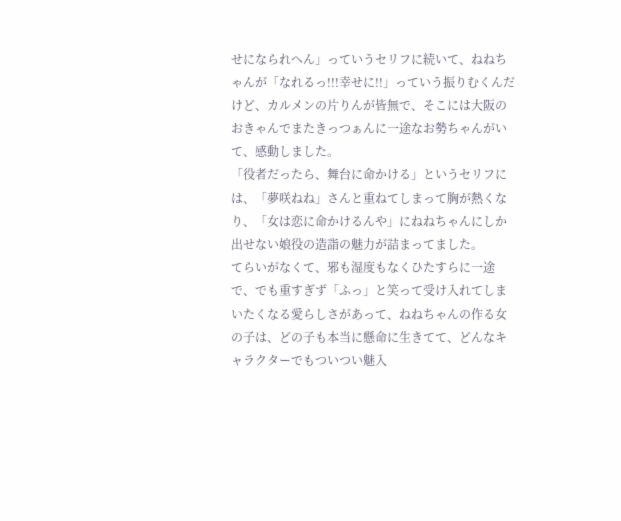せになられへん」っていうセリフに続いて、ねねちゃんが「なれるっ!!!幸せに!!」っていう振りむくんだけど、カルメンの片りんが皆無で、そこには大阪のおきゃんでまたきっつぁんに一途なお勢ちゃんがいて、感動しました。
「役者だったら、舞台に命かける」というセリフには、「夢咲ねね」さんと重ねてしまって胸が熱くなり、「女は恋に命かけるんや」にねねちゃんにしか出せない娘役の造詣の魅力が詰まってました。
てらいがなくて、邪も湿度もなくひたすらに一途で、でも重すぎず「ふっ」と笑って受け入れてしまいたくなる愛らしさがあって、ねねちゃんの作る女の子は、どの子も本当に懸命に生きてて、どんなキャラクターでもついつい魅入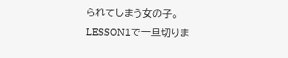られてしまう女の子。
LESSON1で一旦切りま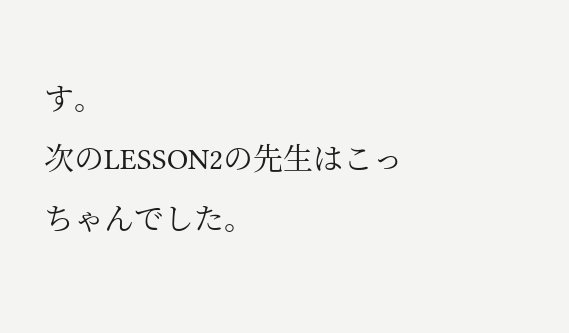す。
次のLESSON2の先生はこっちゃんでした。